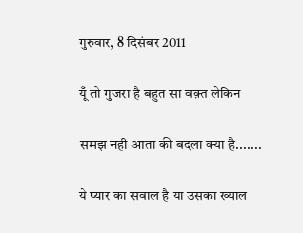गुरुवार, 8 दिसंबर 2011

यूँ तो गुजरा है बहुत सा वक़्त लेकिन

समझ नही आता की बदला क्या है.......

ये प्यार का सवाल है या उसका ख्याल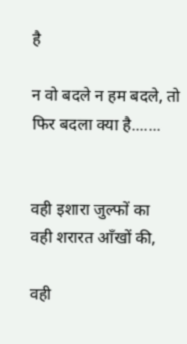है

न वो बदले न हम बदले, तो फिर बदला क्या है.......


वही इशारा जुल्फों का
वही शरारत आँखों की,

वही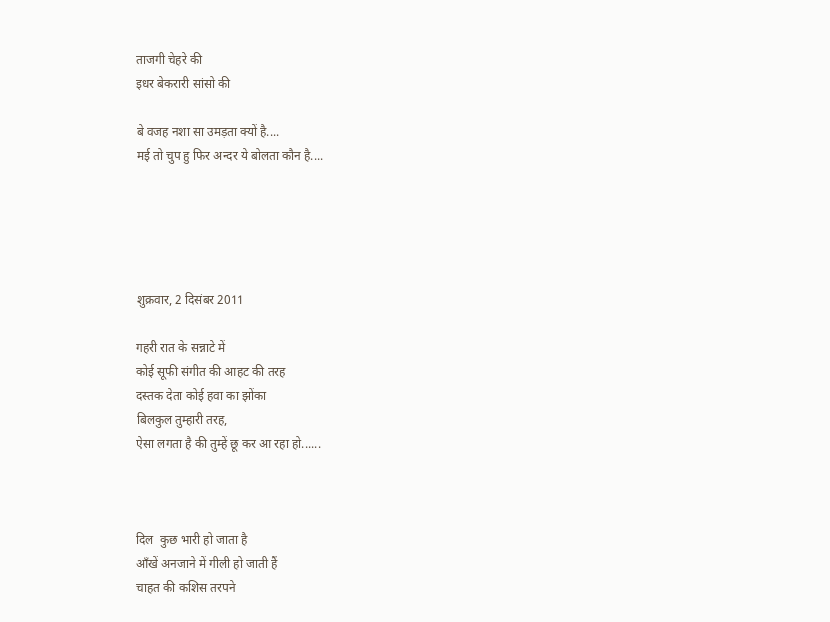ताजगी चेहरे की
इधर बेकरारी सांसो की

बे वजह नशा सा उमड़ता क्यों है....
मई तो चुप हु फिर अन्दर ये बोलता कौन है....





शुक्रवार, 2 दिसंबर 2011

गहरी रात के सन्नाटे में
कोई सूफी संगीत की आहट की तरह
दस्तक देता कोई हवा का झोंका
बिलकुल तुम्हारी तरह,
ऐसा लगता है की तुम्हें छू कर आ रहा हो......



दिल  कुछ भारी हो जाता है
आँखें अनजाने में गीली हो जाती हैं
चाहत की कशिस तरपने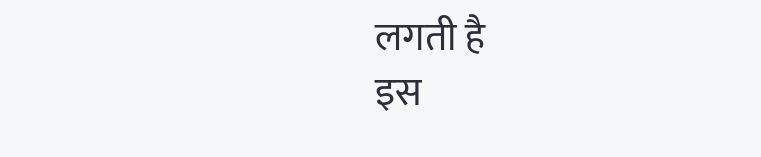लगती है
इस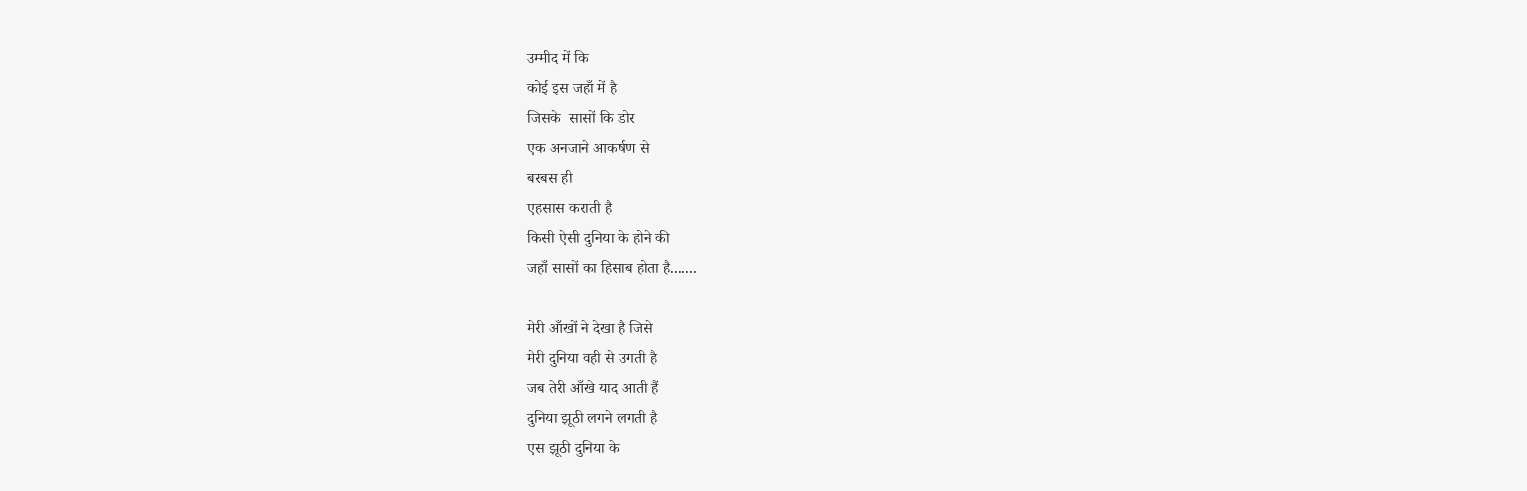उम्मीद में कि
कोई इस जहाँ में है
जिसके  सासों कि डोर
एक अनजाने आकर्षण से
बरबस ही
एहसास कराती है
किसी ऐसी दुनिया के होने की
जहाँ सासों का हिसाब होता है.......

मेरी आँखों ने देखा है जिसे
मेरी दुनिया वही से उगती है
जब तेरी आँखे याद आती हैं
दुनिया झूठी लगने लगती है
एस झूठी दुनिया के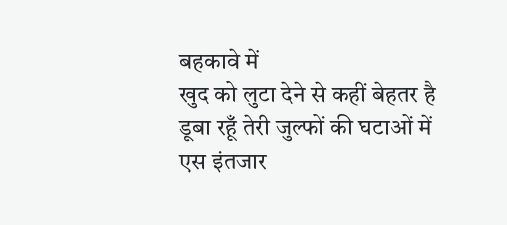बहकावे में
खुद को लुटा देने से कहीं बेहतर है
डूबा रहूँ तेरी जुल्फों की घटाओं में
एस इंतजार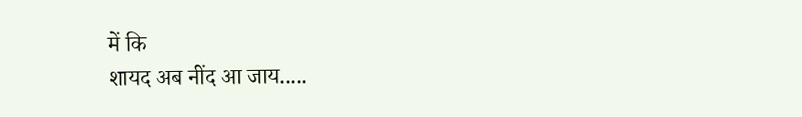में कि
शायद अब नींद आ जाय.....